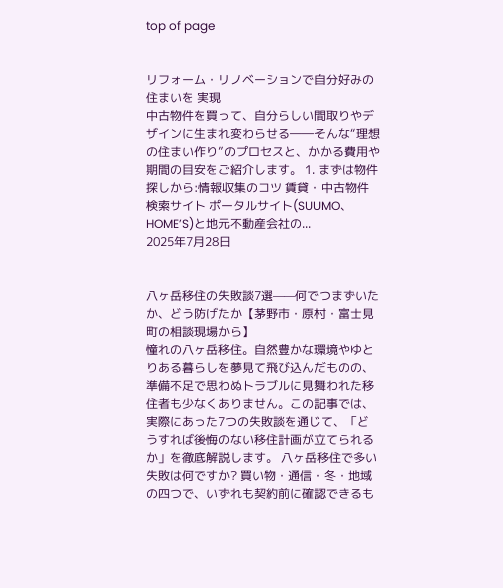top of page


リフォーム・リノベーションで自分好みの住まいを 実現
中古物件を買って、自分らしい間取りやデザインに生まれ変わらせる――そんな“理想の住まい作り”のプロセスと、かかる費用や期間の目安をご紹介します。 1. まずは物件探しから:情報収集のコツ 賃貸・中古物件検索サイト ポータルサイト(SUUMO、HOME’S)と地元不動産会社の...
2025年7月28日


八ヶ岳移住の失敗談7選——何でつまずいたか、どう防げたか【茅野市・原村・富士見町の相談現場から】
憧れの八ヶ岳移住。自然豊かな環境やゆとりある暮らしを夢見て飛び込んだものの、準備不足で思わぬトラブルに見舞われた移住者も少なくありません。この記事では、実際にあった7つの失敗談を通じて、「どうすれば後悔のない移住計画が立てられるか」を徹底解説します。 八ヶ岳移住で多い失敗は何ですか? 買い物・通信・冬・地域の四つで、いずれも契約前に確認できるも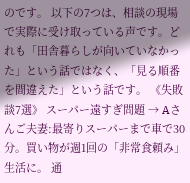のです。 以下の7つは、相談の現場で実際に受け取っている声です。どれも「田舎暮らしが向いていなかった」という話ではなく、「見る順番を間違えた」という話です。 《失敗談7選》 スーパー遠すぎ問題 → Aさんご夫妻:最寄りスーパーまで車で30分。買い物が週1回の「非常食頼み」生活に。 通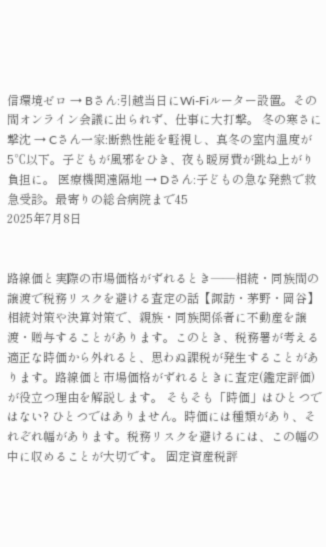信環境ゼロ → Bさん:引越当日にWi-Fiルーター設置。その間オンライン会議に出られず、仕事に大打撃。 冬の寒さに撃沈 → Cさん一家:断熱性能を軽視し、真冬の室内温度が5℃以下。子どもが風邪をひき、夜も暖房費が跳ね上がり負担に。 医療機関遠隔地 → Dさん:子どもの急な発熱で救急受診。最寄りの総合病院まで45
2025年7月8日


路線価と実際の市場価格がずれるとき——相続・同族間の譲渡で税務リスクを避ける査定の話【諏訪・茅野・岡谷】
相続対策や決算対策で、親族・同族関係者に不動産を譲渡・贈与することがあります。このとき、税務署が考える適正な時価から外れると、思わぬ課税が発生することがあります。路線価と市場価格がずれるときに査定(鑑定評価)が役立つ理由を解説します。 そもそも「時価」はひとつではない? ひとつではありません。時価には種類があり、それぞれ幅があります。税務リスクを避けるには、この幅の中に収めることが大切です。 固定資産税評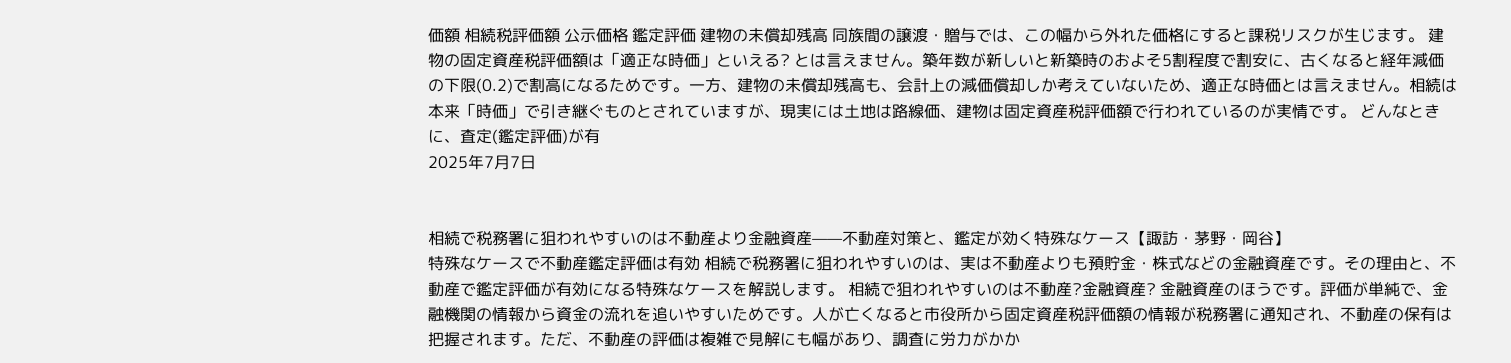価額 相続税評価額 公示価格 鑑定評価 建物の未償却残高 同族間の譲渡・贈与では、この幅から外れた価格にすると課税リスクが生じます。 建物の固定資産税評価額は「適正な時価」といえる? とは言えません。築年数が新しいと新築時のおよそ5割程度で割安に、古くなると経年減価の下限(0.2)で割高になるためです。一方、建物の未償却残高も、会計上の減価償却しか考えていないため、適正な時価とは言えません。相続は本来「時価」で引き継ぐものとされていますが、現実には土地は路線価、建物は固定資産税評価額で行われているのが実情です。 どんなときに、査定(鑑定評価)が有
2025年7月7日


相続で税務署に狙われやすいのは不動産より金融資産——不動産対策と、鑑定が効く特殊なケース【諏訪・茅野・岡谷】
特殊なケースで不動産鑑定評価は有効 相続で税務署に狙われやすいのは、実は不動産よりも預貯金・株式などの金融資産です。その理由と、不動産で鑑定評価が有効になる特殊なケースを解説します。 相続で狙われやすいのは不動産?金融資産? 金融資産のほうです。評価が単純で、金融機関の情報から資金の流れを追いやすいためです。人が亡くなると市役所から固定資産税評価額の情報が税務署に通知され、不動産の保有は把握されます。ただ、不動産の評価は複雑で見解にも幅があり、調査に労力がかか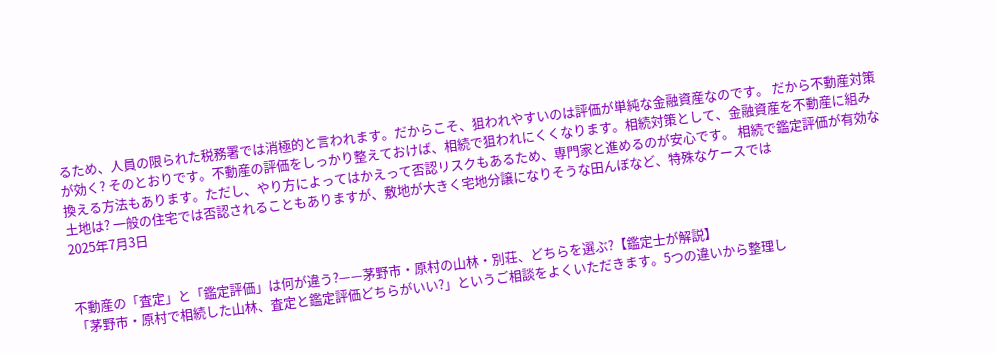るため、人員の限られた税務署では消極的と言われます。だからこそ、狙われやすいのは評価が単純な金融資産なのです。 だから不動産対策が効く? そのとおりです。不動産の評価をしっかり整えておけば、相続で狙われにくくなります。相続対策として、金融資産を不動産に組み換える方法もあります。ただし、やり方によってはかえって否認リスクもあるため、専門家と進めるのが安心です。 相続で鑑定評価が有効な土地は? 一般の住宅では否認されることもありますが、敷地が大きく宅地分譲になりそうな田んぼなど、特殊なケースでは
2025年7月3日


不動産の「査定」と「鑑定評価」は何が違う?——茅野市・原村の山林・別荘、どちらを選ぶ?【鑑定士が解説】
「茅野市・原村で相続した山林、査定と鑑定評価どちらがいい?」というご相談をよくいただきます。5つの違いから整理し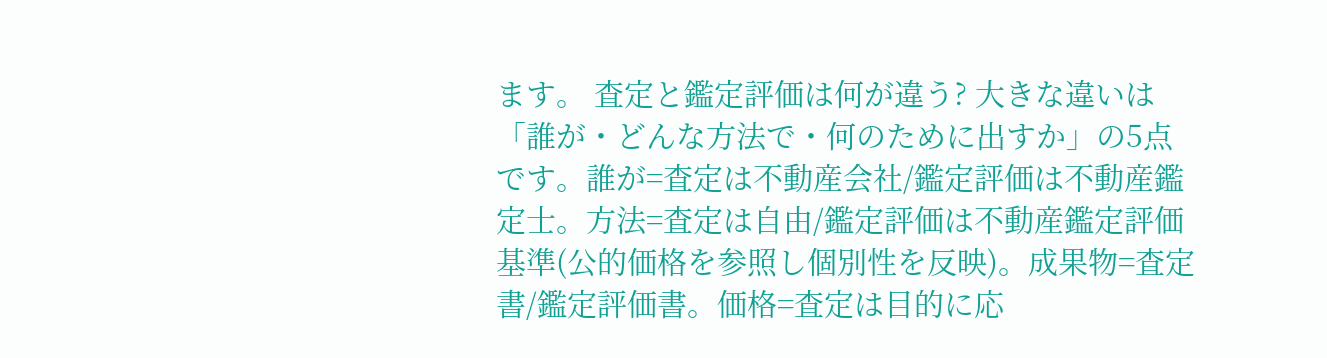ます。 査定と鑑定評価は何が違う? 大きな違いは「誰が・どんな方法で・何のために出すか」の5点です。誰が=査定は不動産会社/鑑定評価は不動産鑑定士。方法=査定は自由/鑑定評価は不動産鑑定評価基準(公的価格を参照し個別性を反映)。成果物=査定書/鑑定評価書。価格=査定は目的に応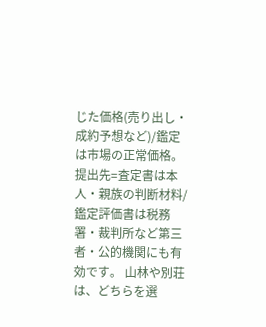じた価格(売り出し・成約予想など)/鑑定は市場の正常価格。提出先=査定書は本人・親族の判断材料/鑑定評価書は税務署・裁判所など第三者・公的機関にも有効です。 山林や別荘は、どちらを選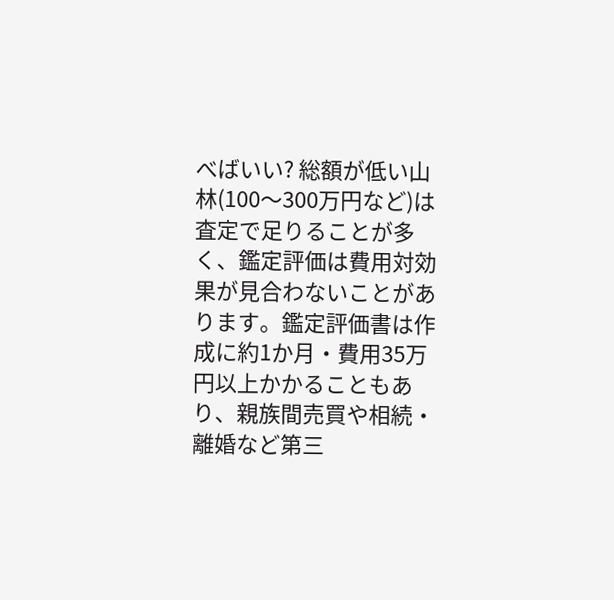べばいい? 総額が低い山林(100〜300万円など)は査定で足りることが多く、鑑定評価は費用対効果が見合わないことがあります。鑑定評価書は作成に約1か月・費用35万円以上かかることもあり、親族間売買や相続・離婚など第三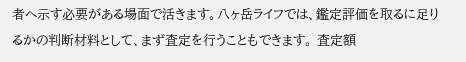者へ示す必要がある場面で活きます。八ヶ岳ライフでは、鑑定評価を取るに足りるかの判断材料として、まず査定を行うこともできます。 査定額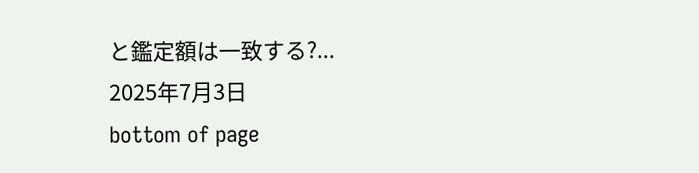と鑑定額は一致する?...
2025年7月3日
bottom of page